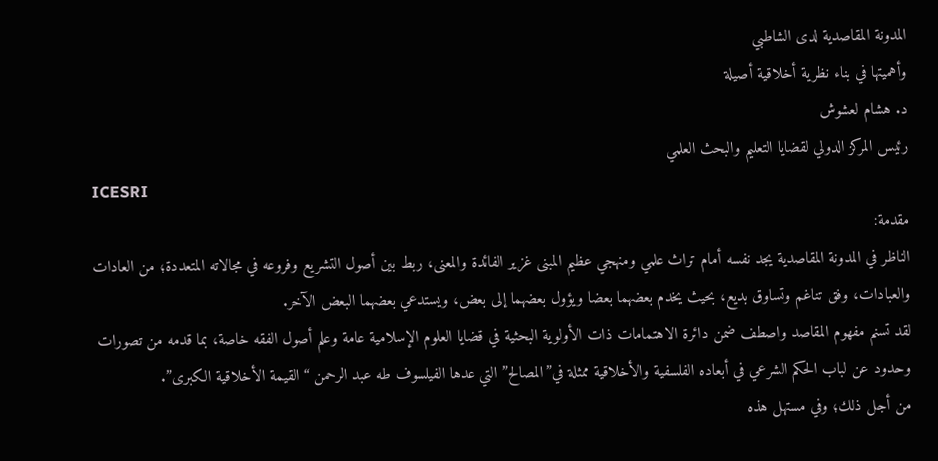المدونة المقاصدية لدى الشاطبي
وأهميتها في بناء نظرية أخلاقية أصيلة
د. هشام لعشوش
رئيس المركز الدولي لقضايا التعليم والبحث العلمي
ICESRI
مقدمة:
الناظر في المدونة المقاصدية يجد نفسه أمام تراث علمي ومنهجي عظيم المبنى غزير الفائدة والمعنى، ربط بين أصول التشريع وفروعه في مجالاته المتعددة؛ من العادات والعبادات، وفق تناغم وتساوق بديع، بحيث يخدم بعضهما بعضا ويؤول بعضهما إلى بعض، ويستدعي بعضهما البعض الآخر.
لقد تسنم مفهوم المقاصد واصطف ضمن دائرة الاهتمامات ذات الأولوية البحثية في قضايا العلوم الإسلامية عامة وعلم أصول الفقه خاصة، بما قدمه من تصورات وحدود عن لباب الحكم الشرعي في أبعاده الفلسفية والأخلاقية ممثلة في”المصالح” التي عدها الفيلسوف طه عبد الرحمن “القيمة الأخلاقية الكبرى”.
من أجل ذلك؛ وفي مستهل هذه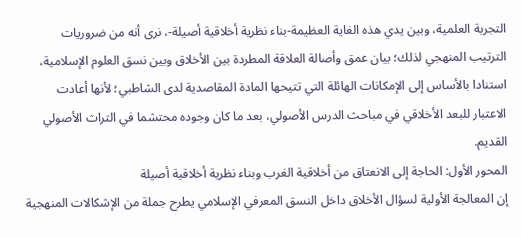التجربة العلمية، وبين يدي هذه الغاية العظيمة-بناء نظرية أخلاقية أصيلة-، نرى أنه من ضروريات الترتيب المنهجي لذلك؛ بيان عمق وأصالة العلاقة المطردة بين الأخلاق وبين نسق العلوم الإسلامية، استنادا بالأساس إلى الإمكانات الهائلة التي تتيحها المادة المقاصدية لدى الشاطبي؛ لأنها أعادت الاعتبار للبعد الأخلاقي في مباحث الدرس الأصولي، بعد ما كان وجوده محتشما في التراث الأصولي القديم.
المحور الأول: الحاجة إلى الانعتاق من أخلاقية الغرب وبناء نظرية أخلاقية أصيلة
إن المعالجة الأولية لسؤال الأخلاق داخل النسق المعرفي الإسلامي يطرح جملة من الإشكالات المنهجية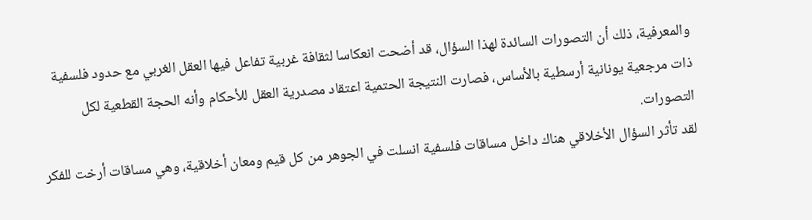والمعرفية، ذلك أن التصورات السائدة لهذا السؤال، قد أضحت انعكاسا لثقافة غربية تفاعل فيها العقل الغربي مع حدود فلسفية ذات مرجعية يونانية أرسطية بالأساس، فصارت النتيجة الحتمية اعتقاد مصدرية العقل للأحكام وأنه الحجة القطعية لكل التصورات.
لقد تأثر السؤال الأخلاقي هناك داخل مساقات فلسفية انسلت في الجوهر من كل قيم ومعان أخلاقية، وهي مساقات أرخت للفكر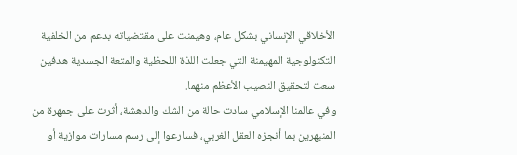الأخلاقي الإنساني بشكل عام، وهيمنت على مقتضياته بدعم من الخلفية التكنولوجية المهيمنة التي جعلت اللذة اللحظية والمتعة الجسدية هدفين سعت لتحقيق النصيب الأعظم منهما.
وفي عالمنا الإسلامي سادت حالة من الشك والدهشة، أثرت على جمهرة من المنبهرين بما أنجزه العقل الغربي، فسارعوا إلى رسم مسارات موازية أو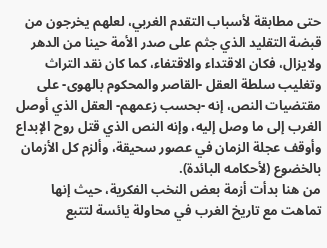حتى مطابقة لأسباب التقدم الغربي، لعلهم يخرجون من قبضة التقليد الذي جثم على صدر الأمة حينا من الدهر ولايزال، فكان الاقتداء والاقتفاء، كما كان نقد التراث وتغليب سلطة العقل -القاصر والمحكوم بالهوى- على مقتضيات النص، إنه -بحسب زعمهم- العقل الذي أوصل الغرب إلى ما وصل إليه، وإنه النص الذي قتل روح الإبداع وأوقف عجلة الزمان في عصور سحيقة، وألزم كل الأزمان بالخضوع (لأحكامه البائدة).
من هنا بدأت أزمة بعض النخب الفكرية، حيث إنها تماهت مع تاريخ الغرب في محاولة يائسة لتتبع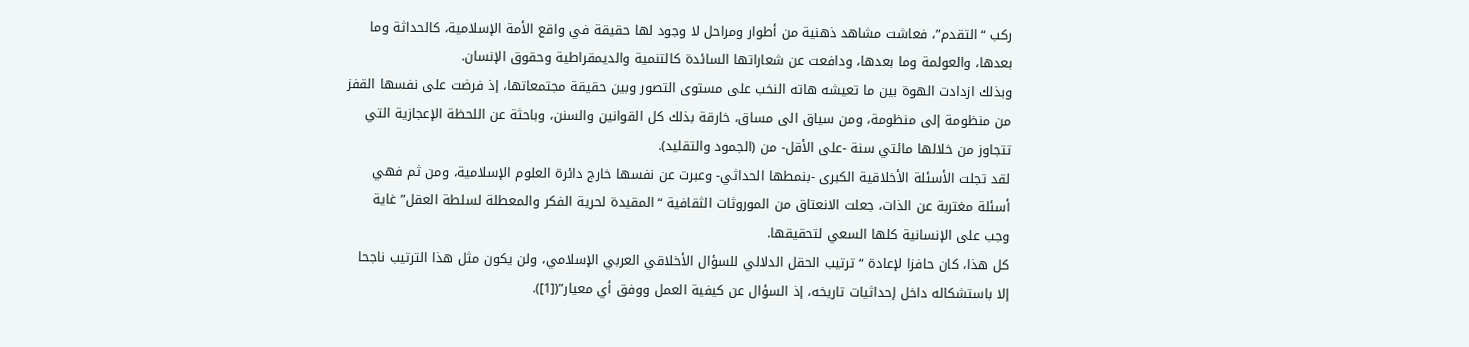ركب “التقدم”، فعاشت مشاهد ذهنية من أطوار ومراحل لا وجود لها حقيقة في واقع الأمة الإسلامية، كالحداثة وما بعدها، والعولمة وما بعدها، ودافعت عن شعاراتها السائدة كالتنمية والديمقراطية وحقوق الإنسان.
وبذلك ازدادت الهوة بين ما تعيشه هاته النخب على مستوى التصور وبين حقيقة مجتمعاتها، إذ فرضت على نفسها القفز من منظومة إلى منظومة، ومن سياق الى مساق، خارقة بذلك كل القوانين والسنن، وباحثة عن اللحظة الإعجازية التي تتجاوز من خلالها مائتي سنة -على الأقل- من (الجمود والتقليد).
لقد تجلت الأسئلة الأخلاقية الكبرى -بنمطها الحداثي- وعبرت عن نفسها خارج دائرة العلوم الإسلامية، ومن ثم فهي أسئلة مغتربة عن الذات، جعلت الانعتاق من الموروثات الثقافية “المقيدة لحرية الفكر والمعطلة لسلطة العقل” غاية وجب على الإنسانية كلها السعي لتحقيقها.
كل هذا، كان حافزا لإعادة “ترتيب الحقل الدلالي للسؤال الأخلاقي العربي الإسلامي، ولن يكون مثل هذا الترتيب ناجحا إلا باستشكاله داخل إحداثيات تاريخه، إذ السؤال عن كيفية العمل ووفق أي معيار”([1]).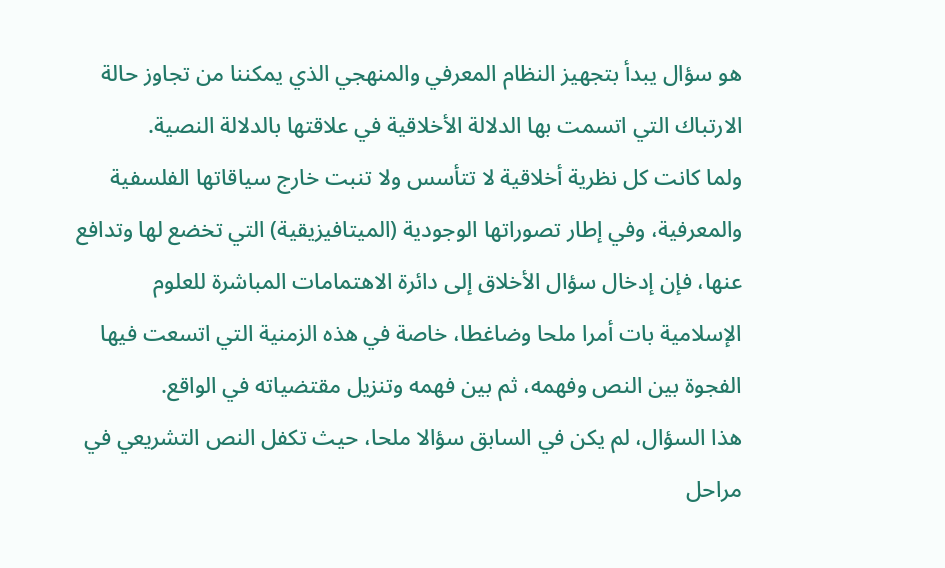هو سؤال يبدأ بتجهيز النظام المعرفي والمنهجي الذي يمكننا من تجاوز حالة الارتباك التي اتسمت بها الدلالة الأخلاقية في علاقتها بالدلالة النصية.
ولما كانت كل نظرية أخلاقية لا تتأسس ولا تنبت خارج سياقاتها الفلسفية والمعرفية، وفي إطار تصوراتها الوجودية (الميتافيزيقية) التي تخضع لها وتدافع عنها، فإن إدخال سؤال الأخلاق إلى دائرة الاهتمامات المباشرة للعلوم الإسلامية بات أمرا ملحا وضاغطا، خاصة في هذه الزمنية التي اتسعت فيها الفجوة بين النص وفهمه، ثم بين فهمه وتنزيل مقتضياته في الواقع.
هذا السؤال، لم يكن في السابق سؤالا ملحا، حيث تكفل النص التشريعي في مراحل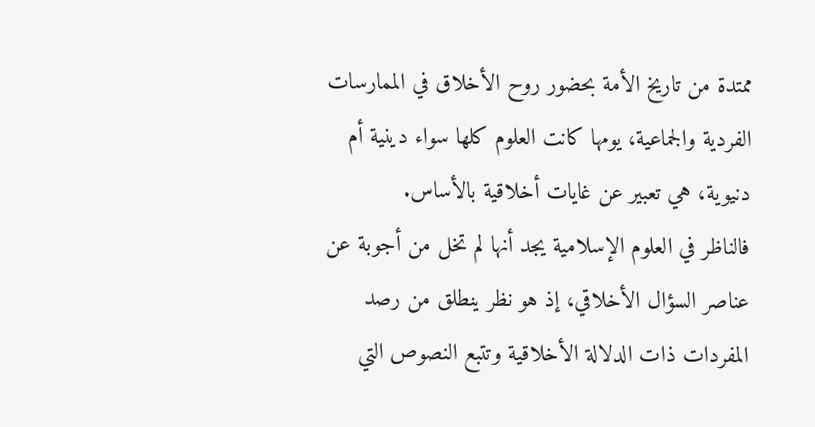ممتدة من تاريخ الأمة بحضور روح الأخلاق في الممارسات الفردية والجماعية، يومها كانت العلوم كلها سواء دينية أم دنيوية، هي تعبير عن غايات أخلاقية بالأساس.
فالناظر في العلوم الإسلامية يجد أنها لم تخل من أجوبة عن عناصر السؤال الأخلاقي، إذ هو نظر ينطلق من رصد المفردات ذات الدلالة الأخلاقية وتتبع النصوص التي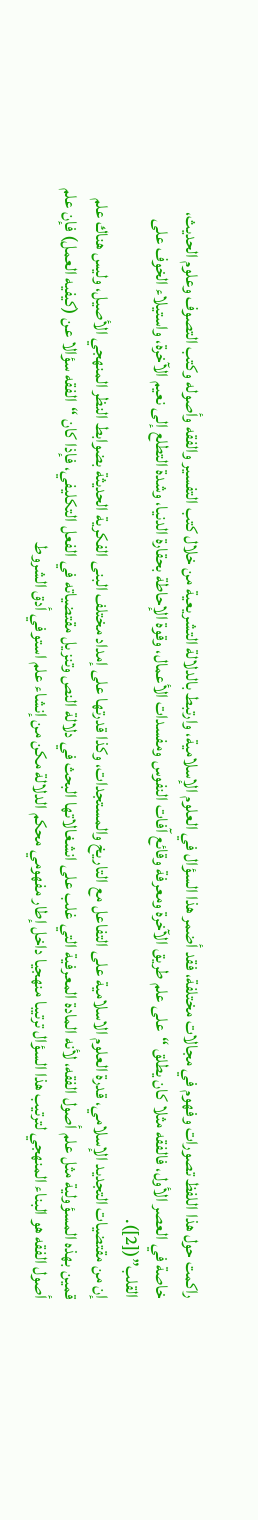راكمت حول هذا اللفظ تصورات وفهوم في مجالات مختلفة، فقد أضمر هذا السؤال في العلوم الإسلامية، وارتبط بالدلالة التشريعية من خلال كتب التفسير والفقه وأصوله وكتب التصوف وعلوم الحديث، خاصة في العصر الأول، فالفقه مثلا كان يطلق “على علم طريق الآخرة ومعرفة وقائع آفات النفوس ومفسدات الأعمال، وقوة الإحاطة بحقارة الدنيا، وشدة التطلع إلى نعيم الآخرة، واستيلاء الخوف على القلب”([2]).
إن من مقتضيات التجديد الإسلامي، قدرة العلوم الاسلامية على التفاعل مع التاريخ والمستجدات، وكذا قدرتها على إمداد مختلف البنى الفكرية الحديثة بضوابط النظر المنهجي الأصيل، وليس هناك علم قمين بهذه المسؤولية مثل علم أصول الفقه، لأنه المادة المعرفية التي غلب على انشغالاتها البحث في دلالة النص وتنزيل مقتضياته في الفعل التكليفي، فإذا كان “الفقه سؤالا عن (كيفيه العمل) فإن علم أصول الفقه هو البناء المنهجي لترتيب هذا السؤال ترتيبا منهجيا داخل إطار مفهومي محكم الدلالة مكن من إنشاء علم استوفي أدق الشروط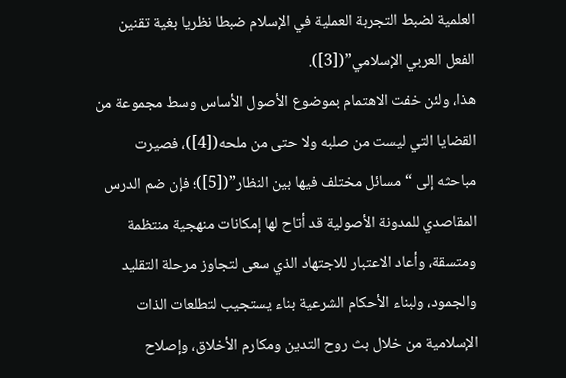العلمية لضبط التجربة العملية في الإسلام ضبطا نظريا بغية تقنين الفعل العربي الإسلامي”([3]).
هذا، ولئن خفت الاهتمام بموضوع الأصول الأساس وسط مجموعة من القضايا التي ليست من صلبه ولا حتى من ملحه([4])، فصيرت مباحثه إلى “مسائل مختلف فيها بين النظار”([5])؛ فإن ضم الدرس المقاصدي للمدونة الأصولية قد أتاح لها إمكانات منهجية منتظمة ومتسقة، وأعاد الاعتبار للاجتهاد الذي سعى لتجاوز مرحلة التقليد والجمود، ولبناء الأحكام الشرعية بناء يستجيب لتطلعات الذات الإسلامية من خلال بث روح التدين ومكارم الأخلاق، وإصلاح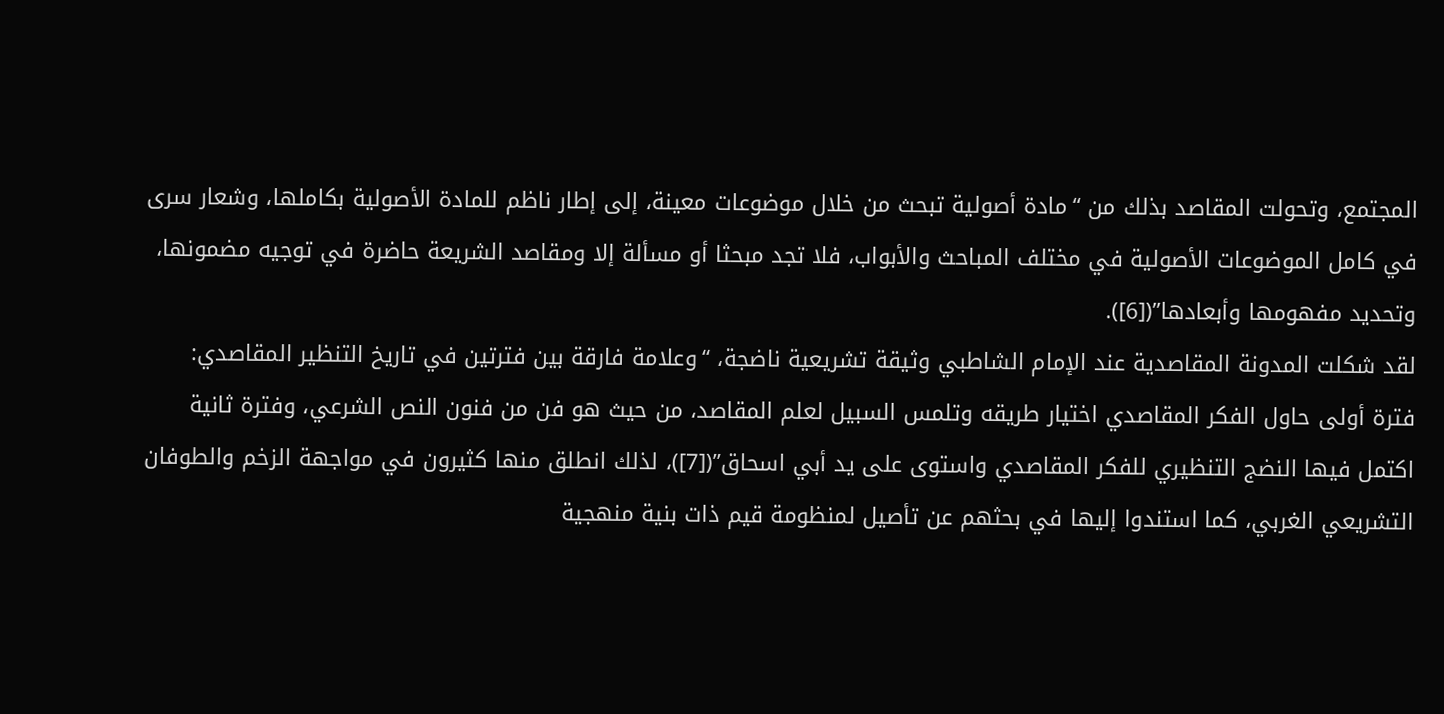المجتمع، وتحولت المقاصد بذلك من “مادة أصولية تبحث من خلال موضوعات معينة، إلى إطار ناظم للمادة الأصولية بكاملها، وشعار سرى في كامل الموضوعات الأصولية في مختلف المباحث والأبواب، فلا تجد مبحثا أو مسألة إلا ومقاصد الشريعة حاضرة في توجيه مضمونها، وتحديد مفهومها وأبعادها”([6]).
لقد شكلت المدونة المقاصدية عند الإمام الشاطبي وثيقة تشريعية ناضجة، “وعلامة فارقة بين فترتين في تاريخ التنظير المقاصدي: فترة أولى حاول الفكر المقاصدي اختيار طريقه وتلمس السبيل لعلم المقاصد، من حيث هو فن من فنون النص الشرعي، وفترة ثانية اكتمل فيها النضج التنظيري للفكر المقاصدي واستوى على يد أبي اسحاق”([7])، لذلك انطلق منها كثيرون في مواجهة الزخم والطوفان التشريعي الغربي، كما استندوا إليها في بحثهم عن تأصيل لمنظومة قيم ذات بنية منهجية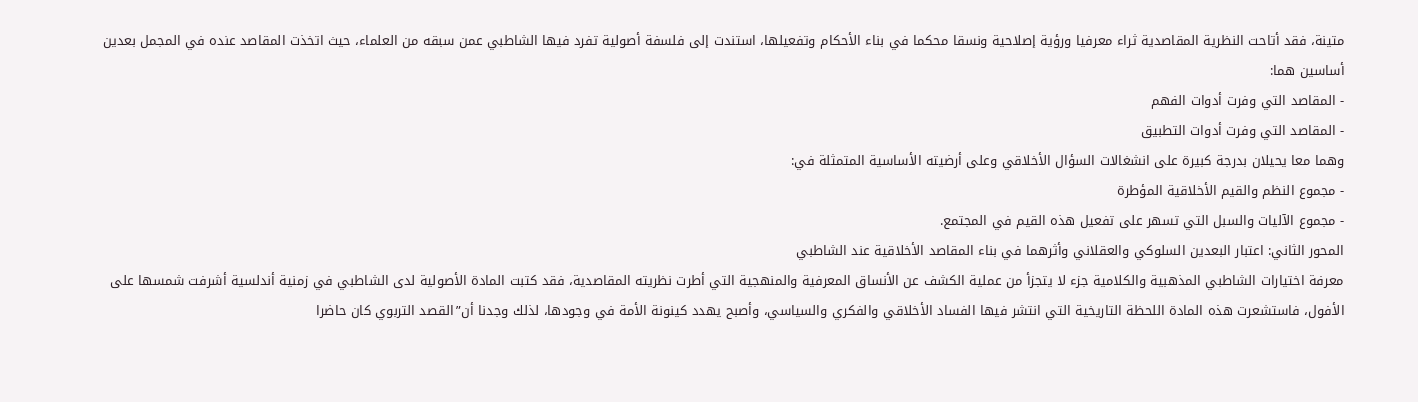متينة، فقد أتاحت النظرية المقاصدية ثراء معرفيا ورؤية إصلاحية ونسقا محكما في بناء الأحكام وتفعيلها، استندت إلى فلسفة أصولية تفرد فيها الشاطبي عمن سبقه من العلماء، حيث اتخذت المقاصد عنده في المجمل بعدين أساسين هما:
- المقاصد التي وفرت أدوات الفهم
- المقاصد التي وفرت أدوات التطبيق
وهما معا يحيلان بدرجة كبيرة على انشغالات السؤال الأخلاقي وعلى أرضيته الأساسية المتمثلة في:
- مجموع النظم والقيم الأخلاقية المؤطرة
- مجموع الآليات والسبل التي تسهر على تفعيل هذه القيم في المجتمع.
المحور الثاني: اعتبار البعدين السلوكي والعقلاني وأثرهما في بناء المقاصد الأخلاقية عند الشاطبي
معرفة اختيارات الشاطبي المذهبية والكلامية جزء لا يتجزأ من عملية الكشف عن الأنساق المعرفية والمنهجية التي أطرت نظريته المقاصدية، فقد كتبت المادة الأصولية لدى الشاطبي في زمنية أندلسية أشرفت شمسها على الأفول، فاستشعرت هذه المادة اللحظة التاريخية التي انتشر فيها الفساد الأخلاقي والفكري والسياسي، وأصبح يهدد كينونة الأمة في وجودها، لذلك وجدنا أن”القصد التربوي كان حاضرا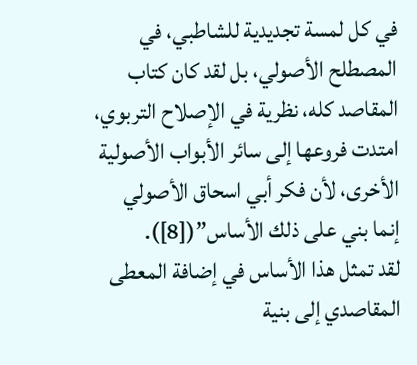في كل لمسة تجديدية للشاطبي، في المصطلح الأصولي، بل لقد كان كتاب المقاصد كله، نظرية في الإصلاح التربوي، امتدت فروعها إلى سائر الأبواب الأصولية الأخرى، لأن فكر أبي اسحاق الأصولي إنما بني على ذلك الأساس”([8]).
لقد تمثل هذا الأساس في إضافة المعطى المقاصدي إلى بنية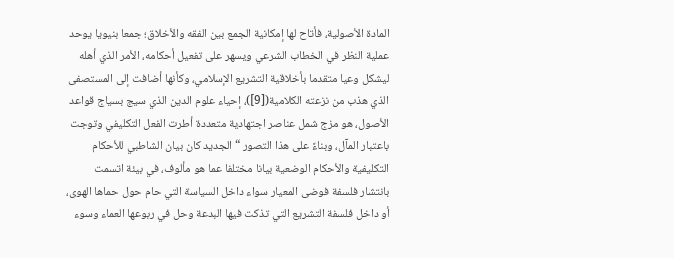المادة الأصولية، فأتاح لها إمكانية الجمع بين الفقه والأخلاق؛ جمعا بنيويا يوحد عملية النظر في الخطاب الشرعي ويسهر على تفعيل أحكامه، الأمر الذي أهله ليشكل وعيا متقدما بأخلاقية التشريع الإسلامي، وكأنها أضافت إلى المستصفى الذي هذب من نزعته الكلامية([9])، إحياء علوم الدين الذي سيج بسياج قواعد الأصول، هو مزج شمل عناصر اجتهادية متعددة أطرت الفعل التكليفي وتوجت باعتبار المآل، وبناءً على هذا التصور “الجديد كان بيان الشاطبي للأحكام التكليفية والأحكام الوضعية بيانا مختلفا عما هو مألوف، في بيئة اتسمت بانتشار فلسفة فوضى المعيار سواء داخل السياسة التي حام حول حماها الهوى، أو داخل فلسفة التشريع التي تذكت فيها البدعة وحل في ربوعها العماء وسوء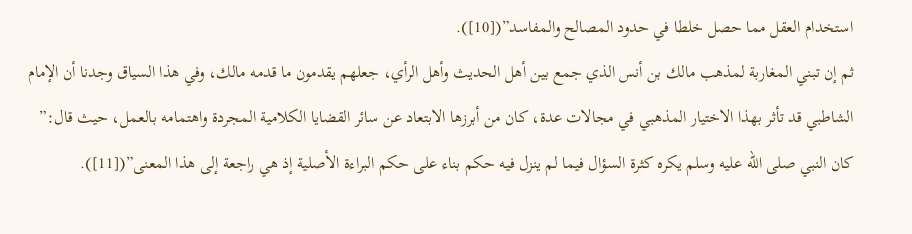استخدام العقل مما حصل خلطا في حدود المصالح والمفاسد”([10]).
ثم إن تبني المغاربة لمذهب مالك بن أنس الذي جمع بين أهل الحديث وأهل الرأي، جعلهم يقدمون ما قدمه مالك، وفي هذا السياق وجدنا أن الإمام الشاطبي قد تأثر بهذا الاختيار المذهبي في مجالات عدة، كان من أبرزها الابتعاد عن سائر القضايا الكلامية المجردة واهتمامه بالعمل، حيث قال:” كان النبي صلى الله عليه وسلم يكره كثرة السؤال فيما لم ينزل فيه حكم بناء على حكم البراءة الأصلية إذ هي راجعة إلى هذا المعنى”([11]).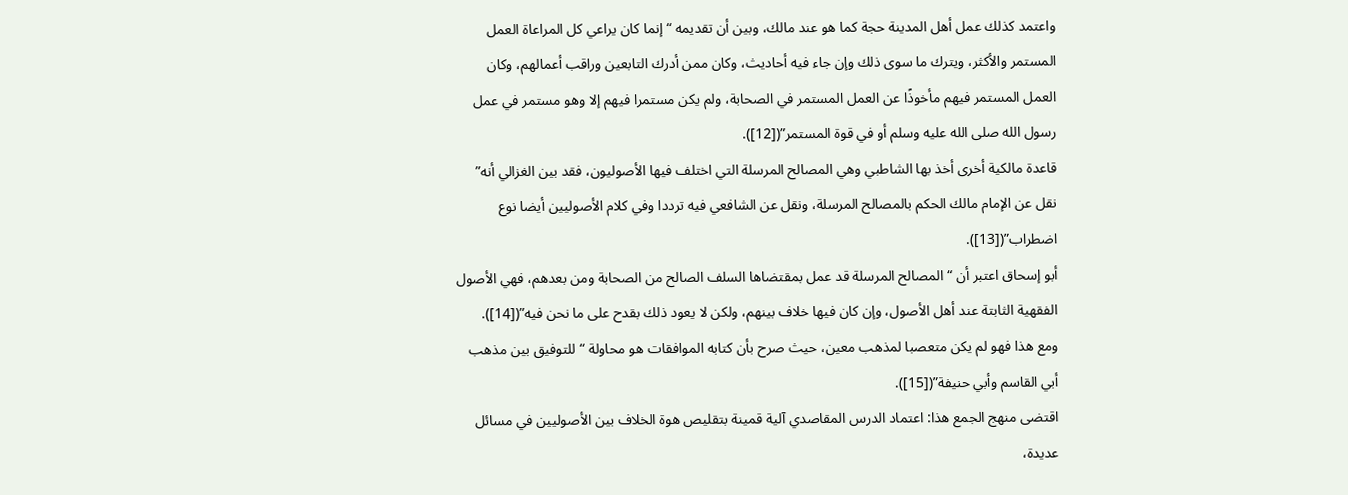واعتمد كذلك عمل أهل المدينة حجة كما هو عند مالك، وبين أن تقديمه “إنما كان يراعي كل المراعاة العمل المستمر والأكثر، ويترك ما سوى ذلك وإن جاء فيه أحاديث، وكان ممن أدرك التابعين وراقب أعمالهم، وكان العمل المستمر فيهم مأخوذًا عن العمل المستمر في الصحابة، ولم يكن مستمرا فيهم إلا وهو مستمر في عمل رسول الله صلى الله عليه وسلم أو في قوة المستمر”([12]).
قاعدة مالكية أخرى أخذ بها الشاطبي وهي المصالح المرسلة التي اختلف فيها الأصوليون، فقد بين الغزالي أنه” نقل عن الإمام مالك الحكم بالمصالح المرسلة، ونقل عن الشافعي فيه ترددا وفي كلام الأصوليين أيضا نوع اضطراب”([13]).
أبو إسحاق اعتبر أن “المصالح المرسلة قد عمل بمقتضاها السلف الصالح من الصحابة ومن بعدهم، فهي الأصول الفقهية الثابتة عند أهل الأصول، وإن كان فيها خلاف بينهم، ولكن لا يعود ذلك بقدح على ما نحن فيه”([14]).
ومع هذا فهو لم يكن متعصبا لمذهب معين، حيث صرح بأن كتابه الموافقات هو محاولة “للتوفيق بين مذهب أبي القاسم وأبي حنيفة”([15]).
اقتضى منهج الجمع هذا: اعتماد الدرس المقاصدي آلية قمينة بتقليص هوة الخلاف بين الأصوليين في مسائل عديدة،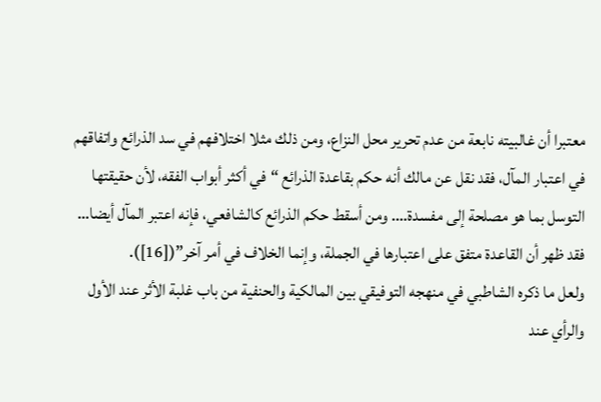معتبرا أن غالبيته نابعة من عدم تحرير محل النزاع، ومن ذلك مثلا اختلافهم في سد الذرائع واتفاقهم في اعتبار المآل، فقد نقل عن مالك أنه حكم بقاعدة الذرائع “في أكثر أبواب الفقه، لأن حقيقتها التوسل بما هو مصلحة إلى مفسدة…. ومن أسقط حكم الذرائع كالشافعي، فإنه اعتبر المآل أيضا… فقد ظهر أن القاعدة متفق على اعتبارها في الجملة، وإنما الخلاف في أمر آخر”([16]).
ولعل ما ذكره الشاطبي في منهجه التوفيقي بين المالكية والحنفية من باب غلبة الأثر عند الأول والرأي عند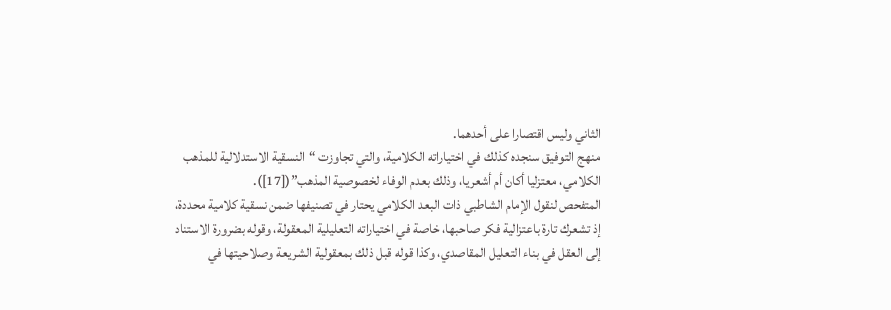الثاني وليس اقتصارا على أحدهما.
منهج التوفيق سنجده كذلك في اختياراته الكلامية، والتي تجاوزت “النسقية الاستدلالية للمذهب الكلامي، معتزليا أکان أم أشعريا، وذلك بعدم الوفاء لخصوصية المذهب”([17]).
المتفحص لنقول الإمام الشاطبي ذات البعد الكلامي يحتار في تصنيفها ضمن نسقية كلامية محددة، إذ تشعرك تارة باعتزالية فكر صاحبها، خاصة في اختياراته التعليلية المعقولة، وقوله بضرورة الاستناد إلى العقل في بناء التعليل المقاصدي، وكذا قوله قبل ذلك بمعقولية الشريعة وصلاحيتها في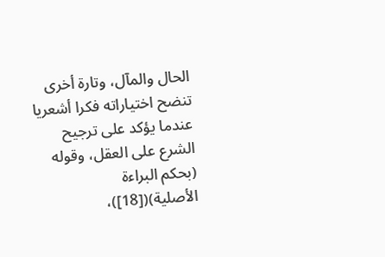الحال والمآل، وتارة أخرى تنضح اختياراته فكرا أشعريا عندما يؤكد على ترجيح الشرع على العقل، وقوله (بحكم البراءة الأصلية)([18])،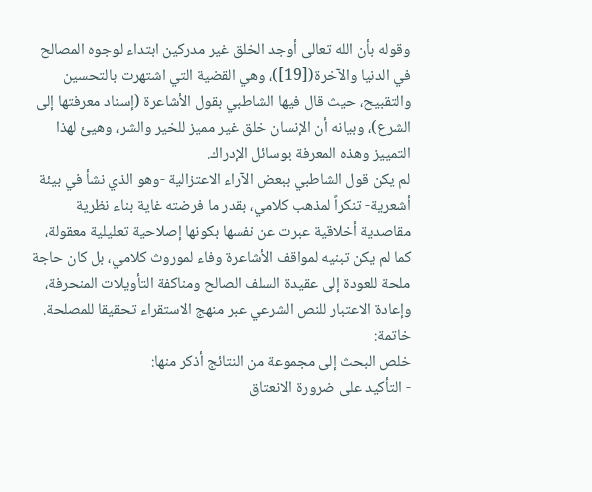وقوله بأن الله تعالى أوجد الخلق غير مدركين ابتداء لوجوه المصالح في الدنيا والآخرة([19])، وهي القضية التي اشتهرت بالتحسين والتقبيح، حيث قال فيها الشاطبي بقول الأشاعرة (إسناد معرفتها إلى الشرع)، وبيانه أن الإنسان خلق غير مميز للخير والشر، وهيئ لهذا التمييز وهذه المعرفة بوسائل الإدراك.
لم يكن قول الشاطبي ببعض الآراء الاعتزالية -وهو الذي نشأ في بيئة أشعرية- تنكراً لمذهب كلامي، بقدر ما فرضته غاية بناء نظرية مقاصدية أخلاقية عبرت عن نفسها بكونها إصلاحية تعليلية معقولة، كما لم يكن تبنيه لمواقف الأشاعرة وفاء لموروث كلامي، بل كان حاجة ملحة للعودة إلى عقيدة السلف الصالح ومناكفة التأويلات المنحرفة، وإعادة الاعتبار للنص الشرعي عبر منهج الاستقراء تحقيقا للمصلحة.
خاتمة:
خلص البحث إلى مجموعة من النتائج أذكر منها:
- التأكيد على ضرورة الانعتاق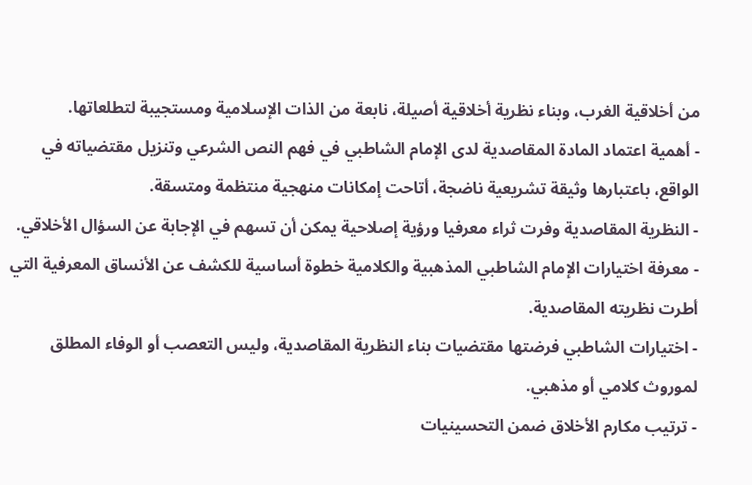من أخلاقية الغرب، وبناء نظرية أخلاقية أصيلة، نابعة من الذات الإسلامية ومستجيبة لتطلعاتها.
- أهمية اعتماد المادة المقاصدية لدى الإمام الشاطبي في فهم النص الشرعي وتنزيل مقتضياته في الواقع، باعتبارها وثيقة تشريعية ناضجة، أتاحت إمكانات منهجية منتظمة ومتسقة.
- النظرية المقاصدية وفرت ثراء معرفيا ورؤية إصلاحية يمكن أن تسهم في الإجابة عن السؤال الأخلاقي.
- معرفة اختيارات الإمام الشاطبي المذهبية والكلامية خطوة أساسية للكشف عن الأنساق المعرفية التي أطرت نظريته المقاصدية.
- اختيارات الشاطبي فرضتها مقتضيات بناء النظرية المقاصدية، وليس التعصب أو الوفاء المطلق لموروث كلامي أو مذهبي.
- ترتيب مكارم الأخلاق ضمن التحسينيات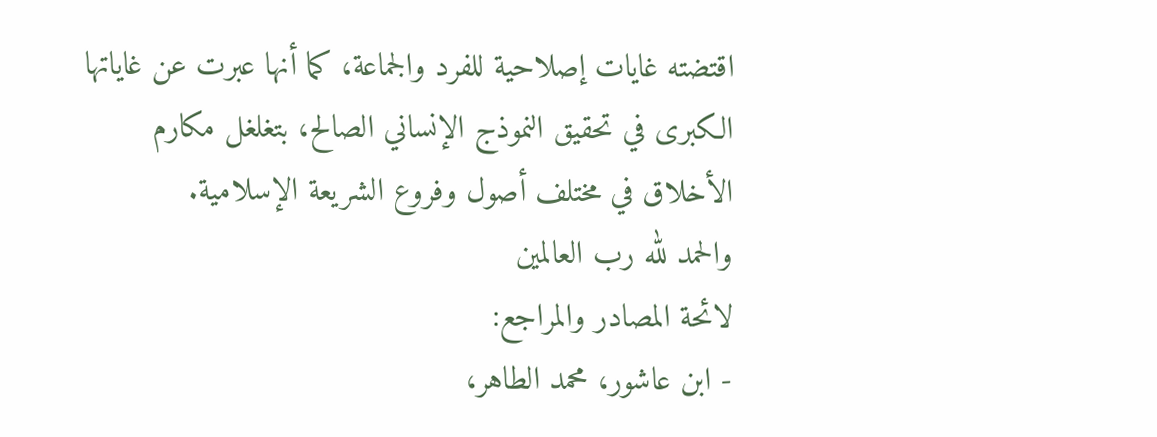اقتضته غايات إصلاحية للفرد والجماعة، كما أنها عبرت عن غاياتها الكبرى في تحقيق النموذج الإنساني الصالح، بتغلغل مكارم الأخلاق في مختلف أصول وفروع الشريعة الإسلامية.
والحمد لله رب العالمين
لائحة المصادر والمراجع:
- ابن عاشور، محمد الطاهر،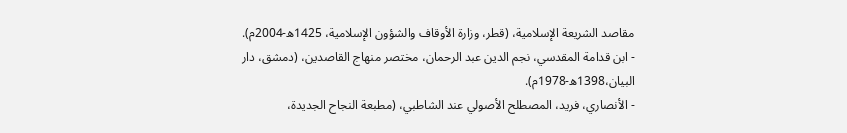مقاصد الشريعة الإسلامية، (قطر، وزارة الأوقاف والشؤون الإسلامية، 1425ه-2004م).
- ابن قدامة المقدسي، نجم الدين عبد الرحمان، مختصر منهاج القاصدين، (دمشق، دار البيان،1398ه-1978م).
- الأنصاري، فريد، المصطلح الأصولي عند الشاطبي، (مطبعة النجاح الجديدة،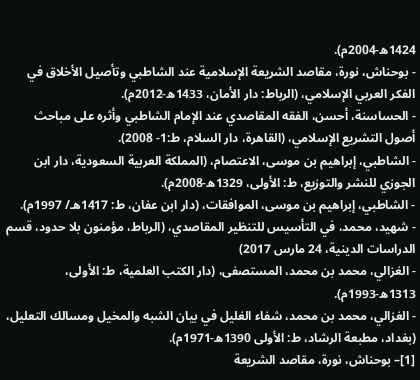1424ه-2004م).
- بوحناش، نورة، مقاصد الشريعة الإسلامية عند الشاطبي وتأصيل الأخلاق في الفكر العربي الإسلامي، (الرباط: دار الأمان، 1433ه-2012م).
- الحساسنة، أحسن، الفقه المقاصدي عند الإمام الشاطبي وأثره على مباحث أصول التشريع الإسلامي، (القاهرة، دار السلام، ط:1- 2008).
- الشاطبي، إبراهيم بن موسى، الاعتصام، (المملكة العربية السعودية، دار ابن الجوزي للنشر والتوزيع، ط: الأولى، 1329ه-2008م).
- الشاطبي، إبراهيم بن موسى، الموافقات، (دار ابن عفان، ط: 1417هـ/ 1997م).
- شهيد، محمد، في التأسيس للتنظير المقاصدي، (الرباط، مؤمنون بلا حدود، قسم الدراسات الدينية، 24 مارس 2017)
- الغزالي، محمد بن محمد، المستصفى، (دار الكتب العلمية، ط: الأولى، 1313ه-1993م).
- الغزالي، محمد بن محمد، شفاء الغليل في بيان الشبه والمخيل ومسالك التعليل، (بغداد، مطبعة الرشاد، ط: الأولى 1390ه-1971م).
[1]– بوحناش، نورة، مقاصد الشريعة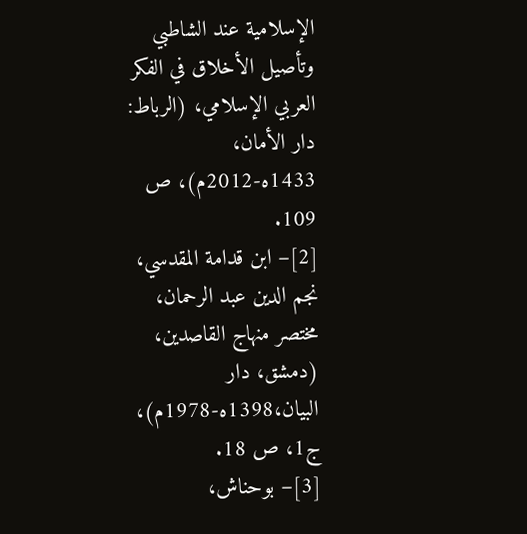الإسلامية عند الشاطبي وتأصيل الأخلاق في الفكر العربي الإسلامي، (الرباط: دار الأمان، 1433ه-2012م)، ص 109.
[2]– ابن قدامة المقدسي، نجم الدين عبد الرحمان، مختصر منهاج القاصدين، (دمشق، دار البيان،1398ه-1978م)، ج1، ص 18.
[3]– بوحناش،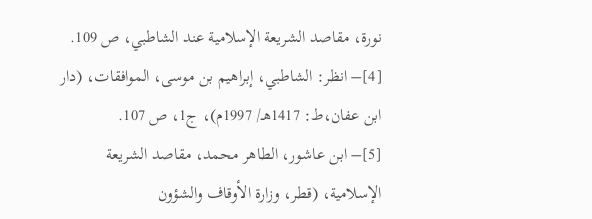نورة، مقاصد الشريعة الإسلامية عند الشاطبي، ص 109.
[4]– انظر: الشاطبي، إبراهيم بن موسى، الموافقات، (دار ابن عفان،ط: 1417هـ/ 1997م)، ج1، ص 107.
[5]– ابن عاشور، الطاهر محمد، مقاصد الشريعة الإسلامية، (قطر، وزارة الأوقاف والشؤون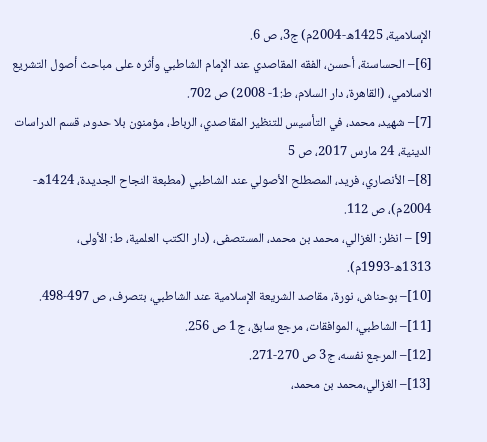الإسلامية، 1425ه-2004م) ج3، ص 6.
[6]– الحساسنة، أحسن، الفقه المقاصدي عند الإمام الشاطبي وأثره على مباحث أصول التشريع الاسلامي، (القاهرة، دار السلام، ط:1- 2008) ص 702.
[7]– شهيد، محمد، في التأسيس للتنظير المقاصدي، الرباط، مؤمنون بلا حدود، قسم الدراسات الدينية، 24 مارس 2017، ص 5
[8]– الأنصاري، فريد، المصطلح الأصولي عند الشاطبي (مطبعة النجاح الجديدة، 1424ه- 2004م)، ص 112.
[9] – انظر: الغزالي، محمد بن محمد، المستصفى، (دار الكتب العلمية، ط: الأولى، 1313ه-1993م).
[10]– بوحناش، نورة، مقاصد الشريعة الإسلامية عند الشاطبي، بتصرف، ص 497-498.
[11]– الشاطبي، الموافقات، مرجع سابق، ج1 ص 256.
[12]– المرجع نفسه، ج3 ص 270-271.
[13]– الغزالي،محمد بن محمد،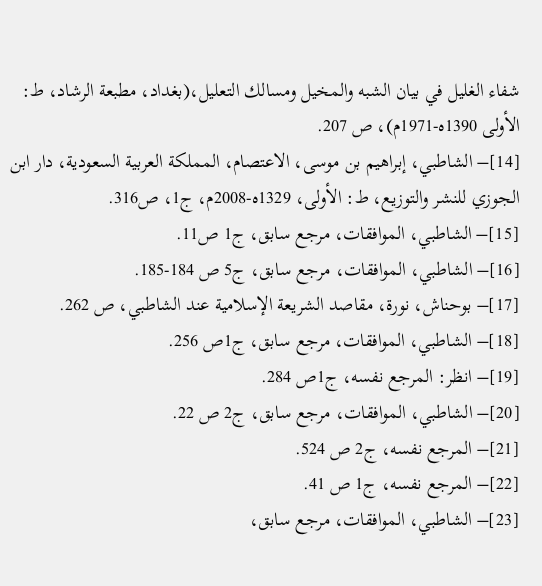شفاء الغليل في بيان الشبه والمخيل ومسالك التعليل،(بغداد، مطبعة الرشاد، ط: الأولى 1390ه-1971م)، ص 207.
[14]– الشاطبي، إبراهيم بن موسى، الاعتصام، المملكة العربية السعودية، دار ابن الجوزي للنشر والتوزيع، ط: الأولى، 1329ه-2008م، ج1، ص316.
[15]– الشاطبي، الموافقات، مرجع سابق، ج1 ص11.
[16]– الشاطبي، الموافقات، مرجع سابق، ج5 ص 184-185.
[17]– بوحناش، نورة، مقاصد الشريعة الإسلامية عند الشاطبي، ص 262.
[18]– الشاطبي، الموافقات، مرجع سابق، ج1ص 256.
[19]– انظر: المرجع نفسه، ج1ص 284.
[20]– الشاطبي، الموافقات، مرجع سابق، ج2 ص 22.
[21]– المرجع نفسه، ج2 ص 524.
[22]– المرجع نفسه، ج1 ص 41.
[23]– الشاطبي، الموافقات، مرجع سابق،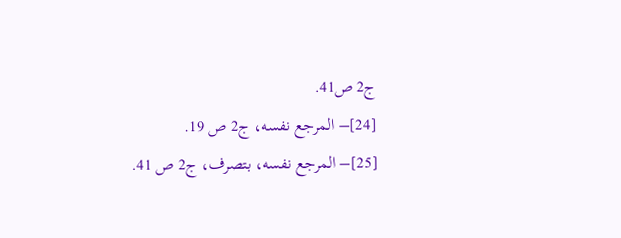ج2 ص41.
[24]– المرجع نفسه، ج2 ص 19.
[25]– المرجع نفسه، بتصرف، ج2 ص 41.